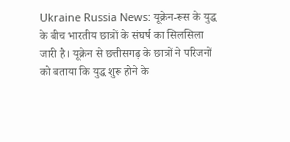Ukraine Russia News: यूक्रेन-रूस के युद्ध के बीच भारतीय छात्रों के संघर्ष का सिलसिला जारी है। यूक्रेन से छत्तीसगढ़ के छात्रों ने परिजनों को बताया कि युद्ध शुरू होने के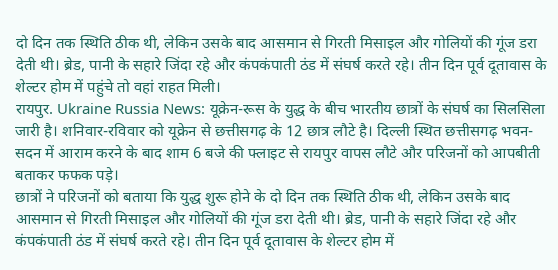दो दिन तक स्थिति ठीक थी, लेकिन उसके बाद आसमान से गिरती मिसाइल और गोलियों की गूंज डरा देती थी। ब्रेड, पानी के सहारे जिंदा रहे और कंपकंपाती ठंड में संघर्ष करते रहे। तीन दिन पूर्व दूतावास के शेल्टर होम में पहुंचे तो वहां राहत मिली।
रायपुर. Ukraine Russia News: यूक्रेन-रूस के युद्ध के बीच भारतीय छात्रों के संघर्ष का सिलसिला जारी है। शनिवार-रविवार को यूक्रेन से छत्तीसगढ़ के 12 छात्र लौटे है। दिल्ली स्थित छत्तीसगढ़ भवन-सदन में आराम करने के बाद शाम 6 बजे की फ्लाइट से रायपुर वापस लौटे और परिजनों को आपबीती बताकर फफक पड़े।
छात्रों ने परिजनों को बताया कि युद्ध शुरू होने के दो दिन तक स्थिति ठीक थी, लेकिन उसके बाद आसमान से गिरती मिसाइल और गोलियों की गूंज डरा देती थी। ब्रेड, पानी के सहारे जिंदा रहे और कंपकंपाती ठंड में संघर्ष करते रहे। तीन दिन पूर्व दूतावास के शेल्टर होम में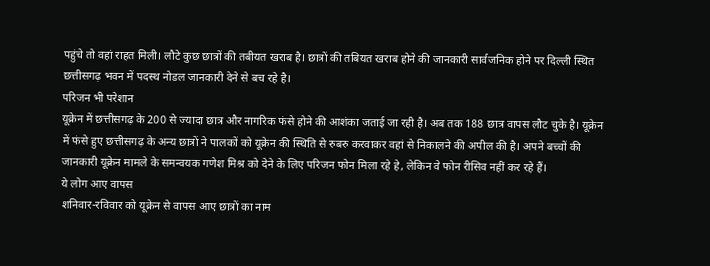पहुंचे तो वहां राहत मिली। लौटे कुछ छात्रों की तबीयत खराब है। छात्रों की तबियत खराब होने की जानकारी सार्वजनिक होने पर दिल्ली स्थित छत्तीसगढ़ भवन में पदस्थ नोडल जानकारी देने से बच रहे है।
परिजन भी परेशान
यूक्रेन में छत्तीसगढ़ के 200 से ज्यादा छात्र और नागरिक फंसे होने की आशंका जताई जा रही है। अब तक 188 छात्र वापस लौट चुके है। यूक्रेन में फंसे हुए छत्तीसगढ़ के अन्य छात्रों ने पालकों को यूक्रेन की स्थिति से रुबरु करवाकर वहां से निकालने की अपील की है। अपने बच्चों की जानकारी यूक्रेन मामले के समन्वयक गणेश मिश्र को देने के लिए परिजन फोन मिला रहे हे, लेकिन वे फोन रीसिव नहीं कर रहे हैं।
ये लोग आए वापस
शनिवार-रविवार को यूक्रेन से वापस आए छात्रों का नाम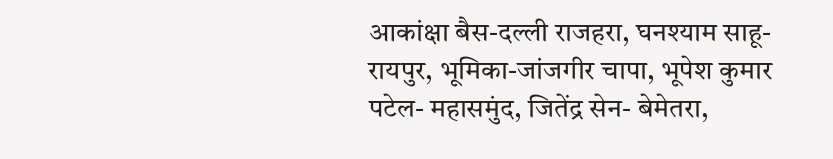आकांक्षा बैस-दल्ली राजहरा, घनश्याम साहू- रायपुर, भूमिका-जांजगीर चापा, भूपेश कुमार पटेल- महासमुंद, जितेंद्र सेन- बेमेतरा,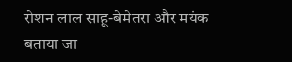रोशन लाल साहू-बेमेतरा और मयंक बताया जा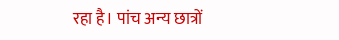रहा है। पांच अन्य छात्रों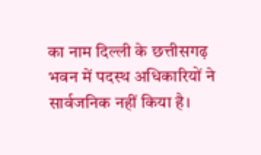का नाम दिल्ली के छत्तीसगढ़ भवन में पदस्थ अधिकारियों ने सार्वजनिक नहीं किया है।